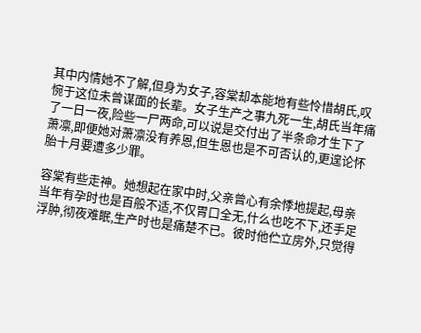其中内情她不了解,但身为女子,容棠却本能地有些怜惜胡氏,叹惋于这位未曾谋面的长辈。女子生产之事九死一生,胡氏当年痛了一日一夜,险些一尸两命,可以说是交付出了半条命才生下了萧凛,即便她对萧凛没有养恩,但生恩也是不可否认的,更遑论怀胎十月要遭多少罪。

容棠有些走神。她想起在家中时,父亲曾心有余悸地提起,母亲当年有孕时也是百般不适,不仅胃口全无,什么也吃不下,还手足浮肿,彻夜难眠,生产时也是痛楚不已。彼时他伫立房外,只觉得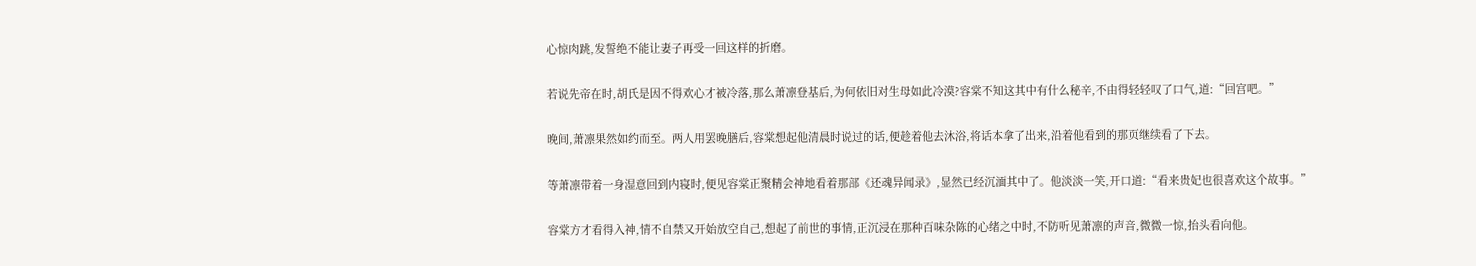心惊肉跳,发誓绝不能让妻子再受一回这样的折磨。

若说先帝在时,胡氏是因不得欢心才被冷落,那么萧凛登基后,为何依旧对生母如此冷漠?容棠不知这其中有什么秘辛,不由得轻轻叹了口气,道:“回宫吧。”

晚间,萧凛果然如约而至。两人用罢晚膳后,容棠想起他清晨时说过的话,便趁着他去沐浴,将话本拿了出来,沿着他看到的那页继续看了下去。

等萧凛带着一身湿意回到内寝时,便见容棠正聚精会神地看着那部《还魂异闻录》,显然已经沉湎其中了。他淡淡一笑,开口道:“看来贵妃也很喜欢这个故事。”

容棠方才看得入神,情不自禁又开始放空自己,想起了前世的事情,正沉浸在那种百味杂陈的心绪之中时,不防听见萧凛的声音,微微一惊,抬头看向他。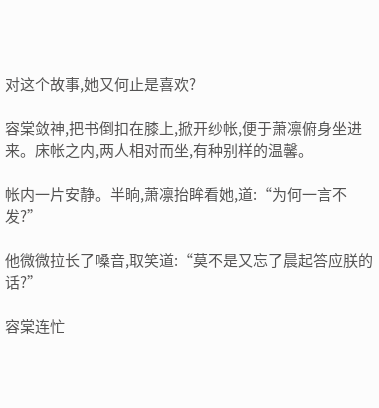对这个故事,她又何止是喜欢?

容棠敛神,把书倒扣在膝上,掀开纱帐,便于萧凛俯身坐进来。床帐之内,两人相对而坐,有种别样的温馨。

帐内一片安静。半晌,萧凛抬眸看她,道:“为何一言不发?”

他微微拉长了嗓音,取笑道:“莫不是又忘了晨起答应朕的话?”

容棠连忙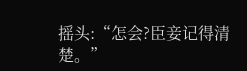摇头:“怎会?臣妾记得清楚。”